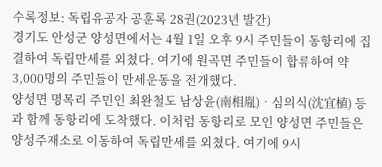수록정보: 독립유공자 공훈록 28권(2023년 발간)
경기도 안성군 양성면에서는 4월 1일 오후 9시 주민들이 동항리에 집결하여 독립만세를 외쳤다. 여기에 원곡면 주민들이 합류하여 약 3,000명의 주민들이 만세운동을 전개했다.
양성면 명목리 주민인 최완철도 남상윤(南相胤)‧심의식(沈宜植) 등과 함께 동항리에 도착했다. 이처럼 동항리로 모인 양성면 주민들은 양성주재소로 이동하여 독립만세를 외쳤다. 여기에 9시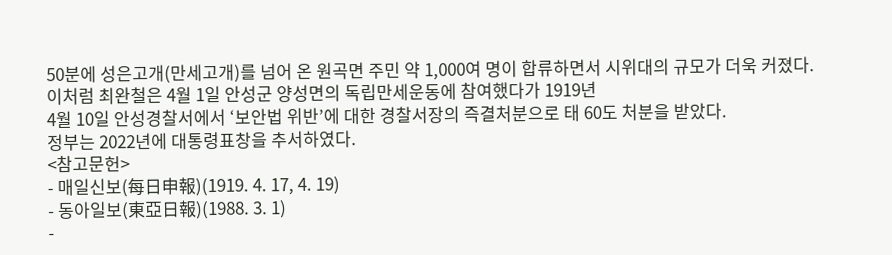50분에 성은고개(만세고개)를 넘어 온 원곡면 주민 약 1,000여 명이 합류하면서 시위대의 규모가 더욱 커졌다.
이처럼 최완철은 4월 1일 안성군 양성면의 독립만세운동에 참여했다가 1919년
4월 10일 안성경찰서에서 ‘보안법 위반’에 대한 경찰서장의 즉결처분으로 태 60도 처분을 받았다.
정부는 2022년에 대통령표창을 추서하였다.
<참고문헌>
- 매일신보(每日申報)(1919. 4. 17, 4. 19)
- 동아일보(東亞日報)(1988. 3. 1)
-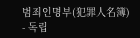범죄인명부(犯罪人名簿)
- 독립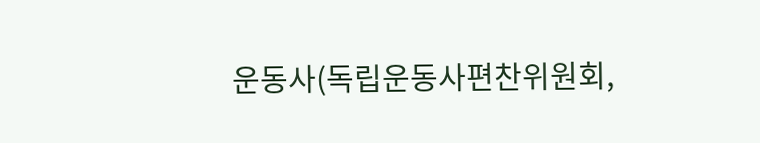운동사(독립운동사편찬위원회,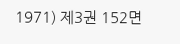1971) 제3권 152면